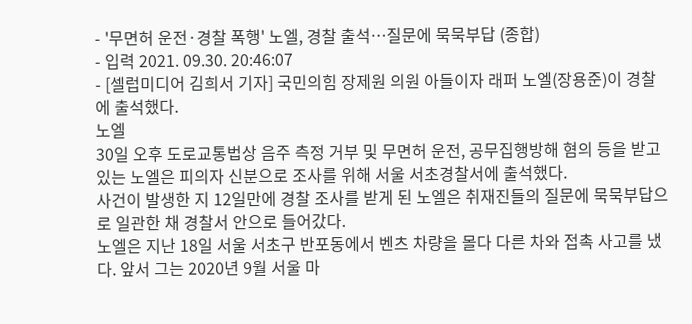- '무면허 운전·경찰 폭행' 노엘, 경찰 출석…질문에 묵묵부답 (종합)
- 입력 2021. 09.30. 20:46:07
- [셀럽미디어 김희서 기자] 국민의힘 장제원 의원 아들이자 래퍼 노엘(장용준)이 경찰에 출석했다.
노엘
30일 오후 도로교통법상 음주 측정 거부 및 무면허 운전, 공무집행방해 혐의 등을 받고 있는 노엘은 피의자 신분으로 조사를 위해 서울 서초경찰서에 출석했다.
사건이 발생한 지 12일만에 경찰 조사를 받게 된 노엘은 취재진들의 질문에 묵묵부답으로 일관한 채 경찰서 안으로 들어갔다.
노엘은 지난 18일 서울 서초구 반포동에서 벤츠 차량을 몰다 다른 차와 접촉 사고를 냈다. 앞서 그는 2020년 9월 서울 마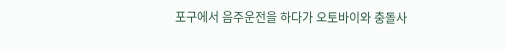포구에서 음주운전을 하다가 오토바이와 충돌사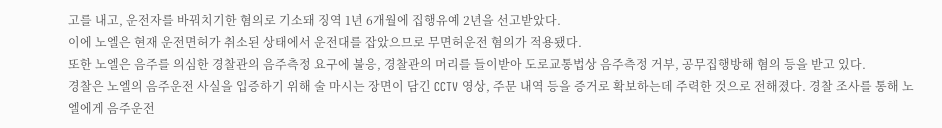고를 내고, 운전자를 바꿔치기한 혐의로 기소돼 징역 1년 6개월에 집행유예 2년을 선고받았다.
이에 노엘은 현재 운전면허가 취소된 상태에서 운전대를 잡았으므로 무면허운전 혐의가 적용됐다.
또한 노엘은 음주를 의심한 경찰관의 음주측정 요구에 불응, 경찰관의 머리를 들이받아 도로교통법상 음주측정 거부, 공무집행방해 혐의 등을 받고 있다.
경찰은 노엘의 음주운전 사실을 입증하기 위해 술 마시는 장면이 담긴 CCTV 영상, 주문 내역 등을 증거로 확보하는데 주력한 것으로 전해졌다. 경찰 조사를 통해 노엘에게 음주운전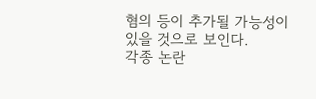혐의 등이 추가될 가능성이 있을 것으로 보인다.
각종 논란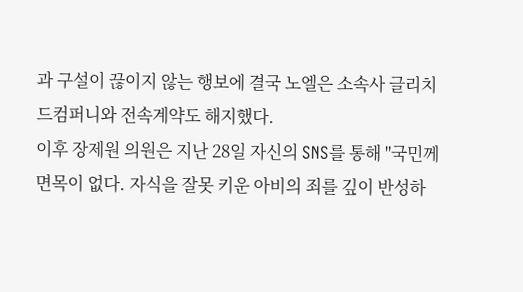과 구설이 끊이지 않는 행보에 결국 노엘은 소속사 글리치드컴퍼니와 전속계약도 해지했다.
이후 장제원 의원은 지난 28일 자신의 SNS를 통해 "국민께 면목이 없다. 자식을 잘못 키운 아비의 죄를 깊이 반성하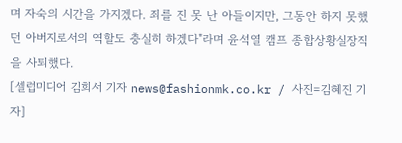며 자숙의 시간을 가지겠다. 죄를 진 못 난 아들이지만, 그동안 하지 못했던 아버지로서의 역할도 충실히 하겠다"라며 윤석열 캠프 종합상황실장직을 사퇴했다.
[셀럽미디어 김희서 기자 news@fashionmk.co.kr / 사진=김혜진 기자]